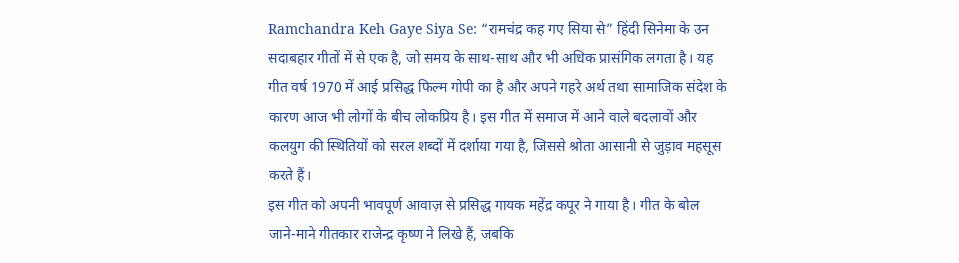Ramchandra Keh Gaye Siya Se: “रामचंद्र कह गए सिया से” हिंदी सिनेमा के उन सदाबहार गीतों में से एक है, जो समय के साथ-साथ और भी अधिक प्रासंगिक लगता है। यह गीत वर्ष 1970 में आई प्रसिद्ध फिल्म गोपी का है और अपने गहरे अर्थ तथा सामाजिक संदेश के कारण आज भी लोगों के बीच लोकप्रिय है। इस गीत में समाज में आने वाले बदलावों और कलयुग की स्थितियों को सरल शब्दों में दर्शाया गया है, जिससे श्रोता आसानी से जुड़ाव महसूस करते हैं।
इस गीत को अपनी भावपूर्ण आवाज़ से प्रसिद्ध गायक महेंद्र कपूर ने गाया है। गीत के बोल जाने-माने गीतकार राजेन्द्र कृष्ण ने लिखे हैं, जबकि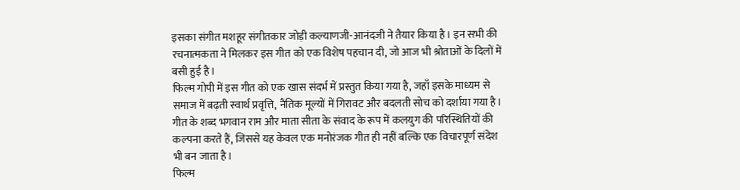इसका संगीत मशहूर संगीतकार जोड़ी कल्याणजी-आनंदजी ने तैयार किया है। इन सभी की रचनात्मकता ने मिलकर इस गीत को एक विशेष पहचान दी, जो आज भी श्रोताओं के दिलों में बसी हुई है।
फिल्म गोपी में इस गीत को एक खास संदर्भ में प्रस्तुत किया गया है, जहाँ इसके माध्यम से समाज में बढ़ती स्वार्थ प्रवृत्ति, नैतिक मूल्यों में गिरावट और बदलती सोच को दर्शाया गया है। गीत के शब्द भगवान राम और माता सीता के संवाद के रूप में कलयुग की परिस्थितियों की कल्पना करते हैं, जिससे यह केवल एक मनोरंजक गीत ही नहीं बल्कि एक विचारपूर्ण संदेश भी बन जाता है।
फिल्म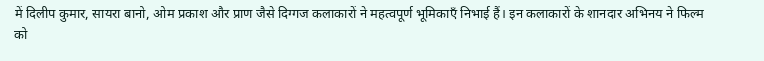में दिलीप कुमार, सायरा बानो, ओम प्रकाश और प्राण जैसे दिग्गज कलाकारों ने महत्वपूर्ण भूमिकाएँ निभाई हैं। इन कलाकारों के शानदार अभिनय ने फिल्म को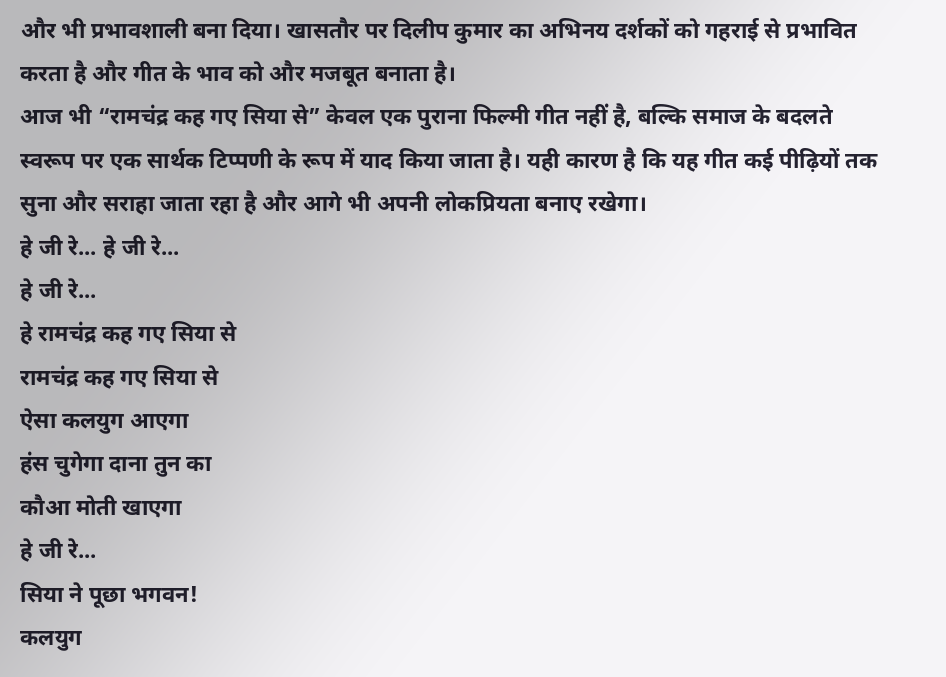और भी प्रभावशाली बना दिया। खासतौर पर दिलीप कुमार का अभिनय दर्शकों को गहराई से प्रभावित करता है और गीत के भाव को और मजबूत बनाता है।
आज भी “रामचंद्र कह गए सिया से” केवल एक पुराना फिल्मी गीत नहीं है, बल्कि समाज के बदलते स्वरूप पर एक सार्थक टिप्पणी के रूप में याद किया जाता है। यही कारण है कि यह गीत कई पीढ़ियों तक सुना और सराहा जाता रहा है और आगे भी अपनी लोकप्रियता बनाए रखेगा।
हे जी रे... हे जी रे...
हे जी रे...
हे रामचंद्र कह गए सिया से
रामचंद्र कह गए सिया से
ऐसा कलयुग आएगा
हंस चुगेगा दाना तुन का
कौआ मोती खाएगा
हे जी रे...
सिया ने पूछा भगवन!
कलयुग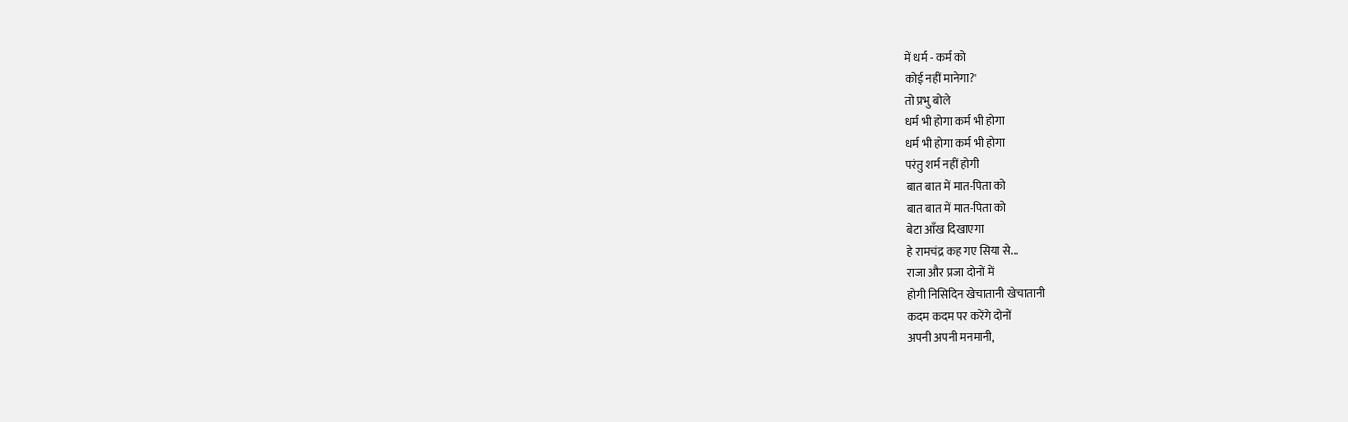में धर्म - कर्म को
कोई नहीं मानेगा?'
तो प्रभु बोले
धर्म भी होगा कर्म भी होगा
धर्म भी होगा कर्म भी होगा
परंतु शर्म नहीं होगी
बात बात में मात-पिता को
बात बात में मात-पिता को
बेटा आँख दिखाएगा
हे रामचंद्र कह गए सिया से...
राजा और प्रजा दोनों में
होगी निसिदिन खेचातानी खेचातानी
कदम कदम पर करेंगे दोनों
अपनी अपनी मनमानी,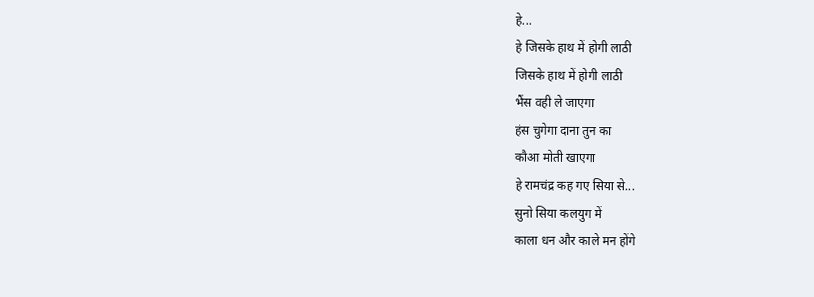हे...
हे जिसके हाथ में होगी लाठी
जिसके हाथ में होगी लाठी
भैंस वही ले जाएगा
हंस चुगेगा दाना तुन का
कौआ मोती खाएगा
हे रामचंद्र कह गए सिया से...
सुनो सिया कलयुग में
काला धन और काले मन होंगे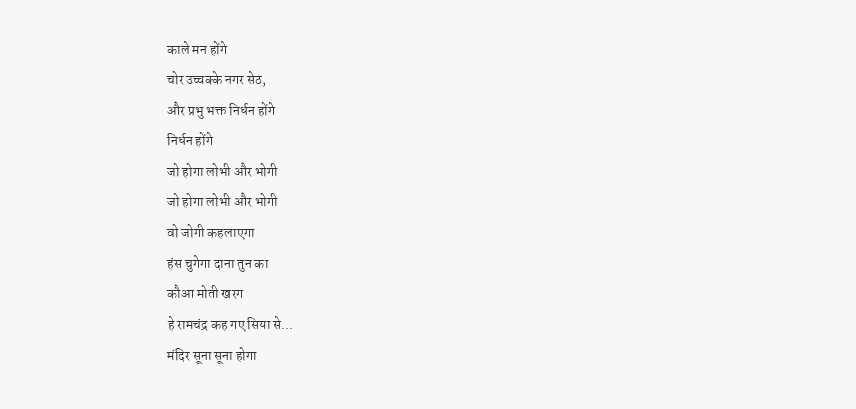काले मन होंगे
चोर उच्चक्के नगर सेठ,
और प्रभु भक्त निर्धन होंगे
निर्धन होंगे
जो होगा लोभी और भोगी
जो होगा लोभी और भोगी
वो जोगी कहलाएगा
हंस चुगेगा दाना तुन का
कौआ मोती खरग
हे रामचंद्र कह गए सिया से...
मंदिर सूना सूना होगा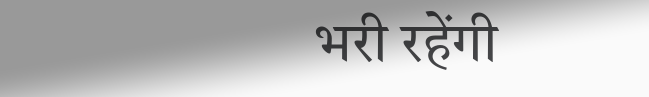भरी रहेंगी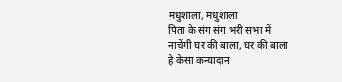मधुशाला, मधुशाला
पिता के संग संग भरी सभा में
नाचेंगी घर की बाला, घर की बाला
हे केसा कन्यादान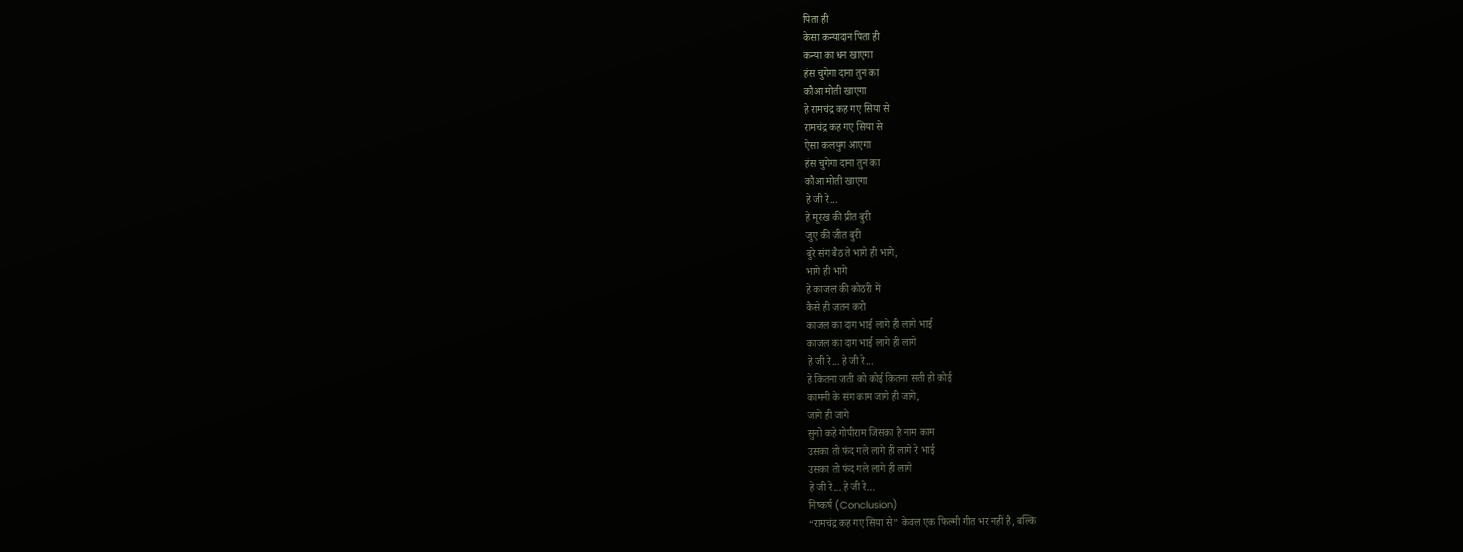पिता ही
केसा कन्यादान पिता ही
कन्या का धन खाएगा
हंस चुगेगा दाना तुन का
कौआ मोती खाएगा
हे रामचंद्र कह गए सिया से
रामचंद्र कह गए सिया से
ऐसा कलयुग आएगा
हंस चुगेगा दाना तुन का
कौआ मोती खाएगा
हे जी रे...
हे मूरख की प्रीत बुरी
जुए की जीत बुरी
बुरे संग बैठ ते भागे ही भागे,
भागे ही भागे
हे काजल की कोठरी में
कैसे ही जतन करो
काजल का दाग भाई लागे ही लागे भाई
काजल का दाग भाई लागे ही लागे
हे जी रे... हे जी रे...
हे कितना जती को कोई कितना सती हो कोई
कामनी के संग काम जागे ही जागे,
जागे ही जागे
सुनो कहे गोपीराम जिसका है नाम काम
उसका तो फंद गले लागे ही लागे रे भाई
उसका तो फंद गले लागे ही लागे
हे जी रे... हे जी रे…
निष्कर्ष (Conclusion)
“रामचंद्र कह गए सिया से” केवल एक फिल्मी गीत भर नहीं है, बल्कि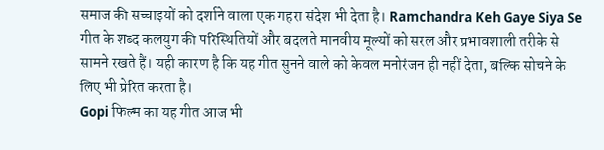समाज की सच्चाइयों को दर्शाने वाला एक गहरा संदेश भी देता है। Ramchandra Keh Gaye Siya Se गीत के शब्द कलयुग की परिस्थितियों और बदलते मानवीय मूल्यों को सरल और प्रभावशाली तरीके से सामने रखते हैं। यही कारण है कि यह गीत सुनने वाले को केवल मनोरंजन ही नहीं देता, बल्कि सोचने के लिए भी प्रेरित करता है।
Gopi फिल्म का यह गीत आज भी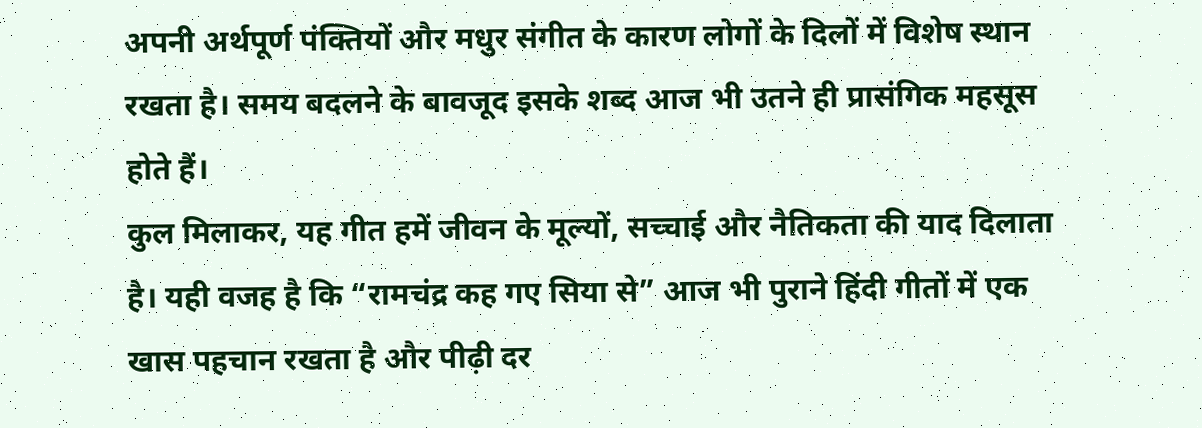अपनी अर्थपूर्ण पंक्तियों और मधुर संगीत के कारण लोगों के दिलों में विशेष स्थान रखता है। समय बदलने के बावजूद इसके शब्द आज भी उतने ही प्रासंगिक महसूस होते हैं।
कुल मिलाकर, यह गीत हमें जीवन के मूल्यों, सच्चाई और नैतिकता की याद दिलाता है। यही वजह है कि “रामचंद्र कह गए सिया से” आज भी पुराने हिंदी गीतों में एक खास पहचान रखता है और पीढ़ी दर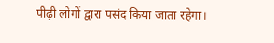पीढ़ी लोगों द्वारा पसंद किया जाता रहेगा।